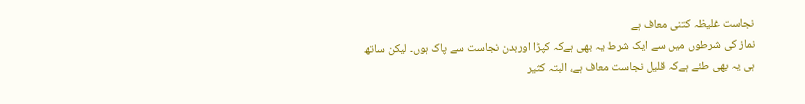نجاست غلیظہ کتنی معاف ہے
نماز کی شرطوں میں سے ایک شرط یہ بھی ہےکہ کپڑا اوربدن نجاست سے پاک ہوں۔ لیکن ساتھ ہی یہ بھی طئے ہےکہ قلیل نجاست معاف ہے، البتہ کثیر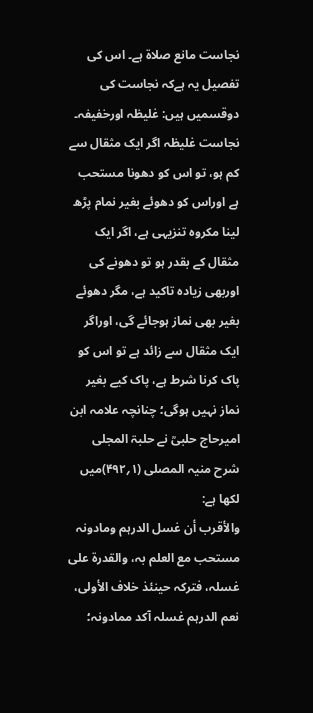نجاست مانع صلاۃ ہے۔ اس کی تفصیل یہ ہےکہ نجاست کی دوقسمیں ہیں: غلیظہ اورخفیفہ۔ نجاست غلیظہ اگر ایک مثقال سے کم ہو، تو اس کو دھونا مستحب ہے اوراس کو دھوئے بغیر نمام پڑھ لینا مکروہ تنزیہی ہے، اگر ایک مثقال کے بقدر ہو تو دھونے کی اوربھی زیادہ تاکید ہے، مگر دھوئے بغیر بھی نماز ہوجائے گی، اوراگر ایک مثقال سے زائد ہے تو اس کو پاک کرنا شرط ہے، پاک کیے بغیر نماز نہیں ہوگی؛ چنانچہ علامہ ابن امیرحاج حلبیؒ نے حلبۃ المجلی شرح منیہ المصلی (۱؍۴۹۲)میں لکھا ہے:
والأقرب أن غسل الدرہم ومادونہ مستحب مع العلم بہ، والقدرۃ علی غسلہ، فترکہ حینئذ خلاف الأولی، نعم الدرہم غسلہ آکد ممادونہ؛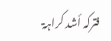فترکہ أشد کراہۃ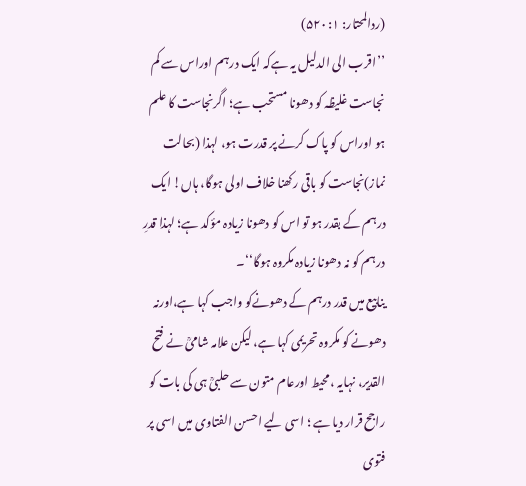(ردالمحتار: ۱: ۵۲۰)
’’اقرب الی الدلیل یہ ہےکہ ایک درہم اوراس سے کم نجاست غلیظہ کو دھونا مستحب ہے؛ اگرنجاست کا علم ہو اوراس کو پاک کرنے پر قدرت ہو، لہذا (بحالت نماز)نجاست کو باقی رکھنا خلاف اولی ہوگا، ہاں! ایک درہم کے بقدر ہو تو اس کو دھونا زیادہ مؤکد ہے؛ لہذا قدرِ درہم کو نہ دھونا زیادہ مکروہ ہوگا‘‘۔
ینابیع میں قدر درہم کے دھونےکو واجب کہا ہے،اورنہ دھونے کو مکروہ تحریمی کہا ہے، لیکن علامہ شامیؒ نے فتح القدیر، نہایہ ، محیط اورعام متون سے حلبیؒ ہی کی بات کو راجح قرار دیا ہے ؛ اسی لیے احسن الفتاوی میں اسی پر فتوی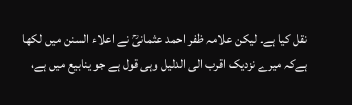نقل کیا ہے۔ لیکن علامہ ظفر احمد عثمانیؒ نے اعلاء السنن میں لکھا ہےکہ میرے نزدیک اقرب الی الدلیل وہی قول ہے جو ینابیع میں ہے،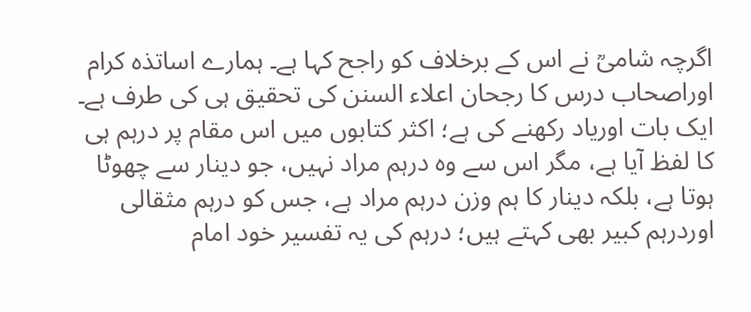اگرچہ شامیؒ نے اس کے برخلاف کو راجح کہا ہے۔ ہمارے اساتذہ کرام اوراصحاب درس کا رجحان اعلاء السنن کی تحقیق ہی کی طرف ہے۔
ایک بات اوریاد رکھنے کی ہے؛ اکثر کتابوں میں اس مقام پر درہم ہی کا لفظ آیا ہے، مگر اس سے وہ درہم مراد نہیں، جو دینار سے چھوٹا ہوتا ہے، بلکہ دینار کا ہم وزن درہم مراد ہے، جس کو درہم مثقالی اوردرہم کبیر بھی کہتے ہیں؛ درہم کی یہ تفسیر خود امام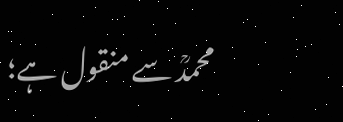محمدؒ سے منقول ہے؛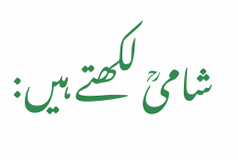شامیؒ لکھتے ہیں: